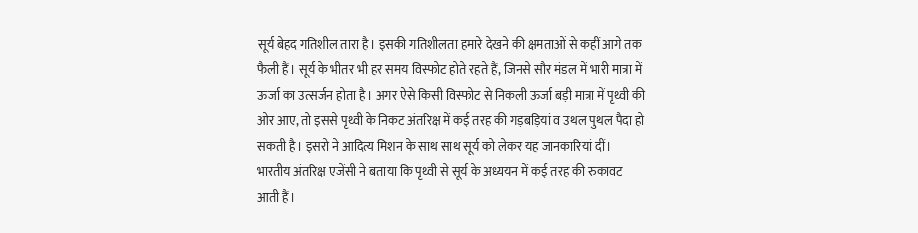सूर्य बेहद गतिशील तारा है। इसकी गतिशीलता हमारे देखने की क्षमताओं से कहीं आगे तक फैली हैं। सूर्य के भीतर भी हर समय विस्फोट होते रहते हैं, जिनसे सौर मंडल में भारी मात्रा में ऊर्जा का उत्सर्जन होता है। अगर ऐसे किसी विस्फोट से निकली ऊर्जा बड़ी मात्रा में पृथ्वी की ओर आए, तो इससे पृथ्वी के निकट अंतरिक्ष में कई तरह की गड़बड़ियां व उथल पुथल पैदा हो सकती है। इसरो ने आदित्य मिशन के साथ साथ सूर्य को लेकर यह जानकारियां दीं।
भारतीय अंतरिक्ष एजेंसी ने बताया कि पृथ्वी से सूर्य के अध्ययन में कई तरह की रुकावट आती हैं।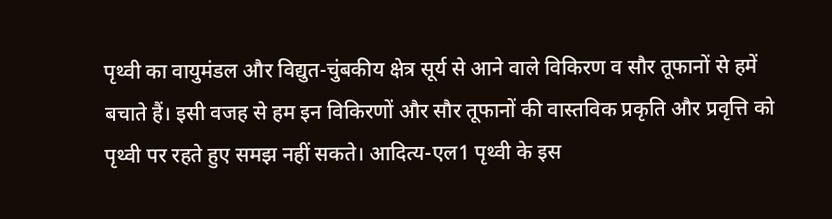पृथ्वी का वायुमंडल और विद्युत-चुंबकीय क्षेत्र सूर्य से आने वाले विकिरण व सौर तूफानों से हमें बचाते हैं। इसी वजह से हम इन विकिरणों और सौर तूफानों की वास्तविक प्रकृति और प्रवृत्ति को पृथ्वी पर रहते हुए समझ नहीं सकते। आदित्य-एल1 पृथ्वी के इस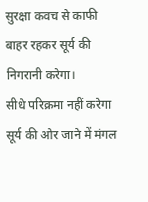सुरक्षा कवच से काफी बाहर रहकर सूर्य की निगरानी करेगा।
सीधे परिक्रमा नहीं करेगा
सूर्य की ओर जाने में मंगल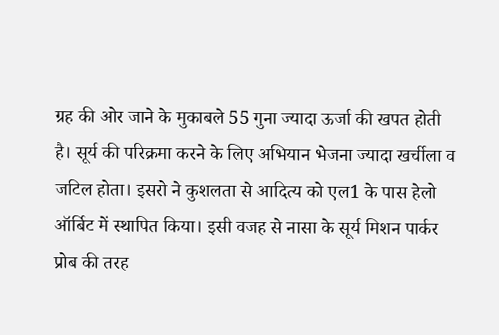ग्रह की ओर जाने के मुकाबले 55 गुना ज्यादा ऊर्जा की खपत होती है। सूर्य की परिक्रमा करने के लिए अभियान भेजना ज्यादा खर्चीला व जटिल होता। इसरो ने कुशलता से आदित्य को एल1 के पास हेलो ऑर्बिट में स्थापित किया। इसी वजह से नासा के सूर्य मिशन पार्कर प्रोब की तरह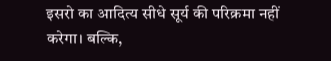इसरो का आदित्य सीधे सूर्य की परिक्रमा नहीं करेगा। बल्कि,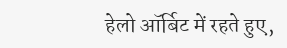हेलो ऑर्बिट में रहते हुए,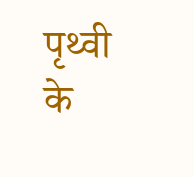पृथ्वी के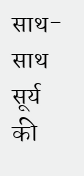साथ-साथ सूर्य की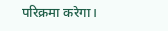परिक्रमा करेगा।